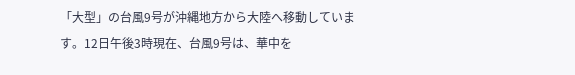「大型」の台風9号が沖縄地方から大陸へ移動しています。12日午後3時現在、台風9号は、華中を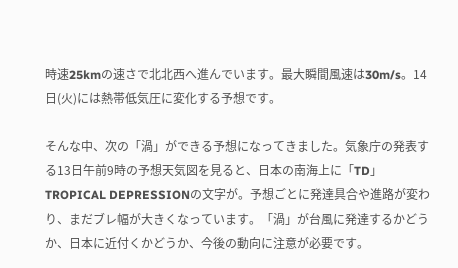時速25kmの速さで北北西へ進んでいます。最大瞬間風速は30m/s。14日(火)には熱帯低気圧に変化する予想です。

そんな中、次の「渦」ができる予想になってきました。気象庁の発表する13日午前9時の予想天気図を見ると、日本の南海上に「TD」TROPICAL DEPRESSIONの文字が。予想ごとに発達具合や進路が変わり、まだブレ幅が大きくなっています。「渦」が台風に発達するかどうか、日本に近付くかどうか、今後の動向に注意が必要です。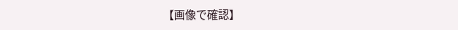【画像で確認】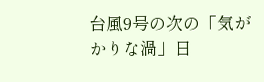台風9号の次の「気がかりな渦」日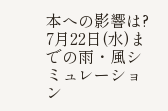本への影響は? 7月22日(水)までの雨・風シミュレーション